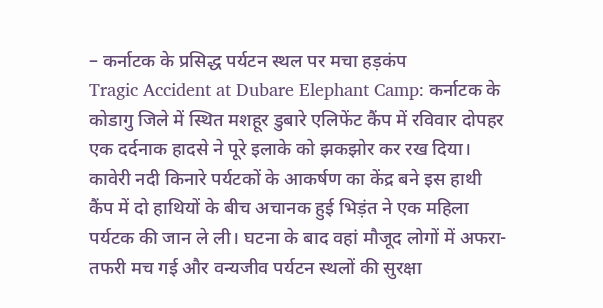– कर्नाटक के प्रसिद्ध पर्यटन स्थल पर मचा हड़कंप
Tragic Accident at Dubare Elephant Camp: कर्नाटक के कोडागु जिले में स्थित मशहूर डुबारे एलिफेंट कैंप में रविवार दोपहर एक दर्दनाक हादसे ने पूरे इलाके को झकझोर कर रख दिया। कावेरी नदी किनारे पर्यटकों के आकर्षण का केंद्र बने इस हाथी कैंप में दो हाथियों के बीच अचानक हुई भिड़ंत ने एक महिला पर्यटक की जान ले ली। घटना के बाद वहां मौजूद लोगों में अफरा-तफरी मच गई और वन्यजीव पर्यटन स्थलों की सुरक्षा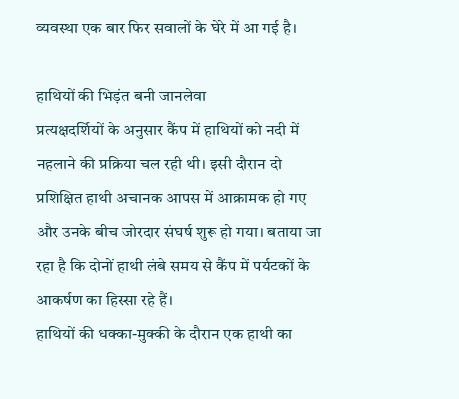व्यवस्था एक बार फिर सवालों के घेरे में आ गई है।

हाथियों की भिड़ंत बनी जानलेवा
प्रत्यक्षदर्शियों के अनुसार कैंप में हाथियों को नदी में नहलाने की प्रक्रिया चल रही थी। इसी दौरान दो प्रशिक्षित हाथी अचानक आपस में आक्रामक हो गए और उनके बीच जोरदार संघर्ष शुरू हो गया। बताया जा रहा है कि दोनों हाथी लंबे समय से कैंप में पर्यटकों के आकर्षण का हिस्सा रहे हैं।
हाथियों की धक्का-मुक्की के दौरान एक हाथी का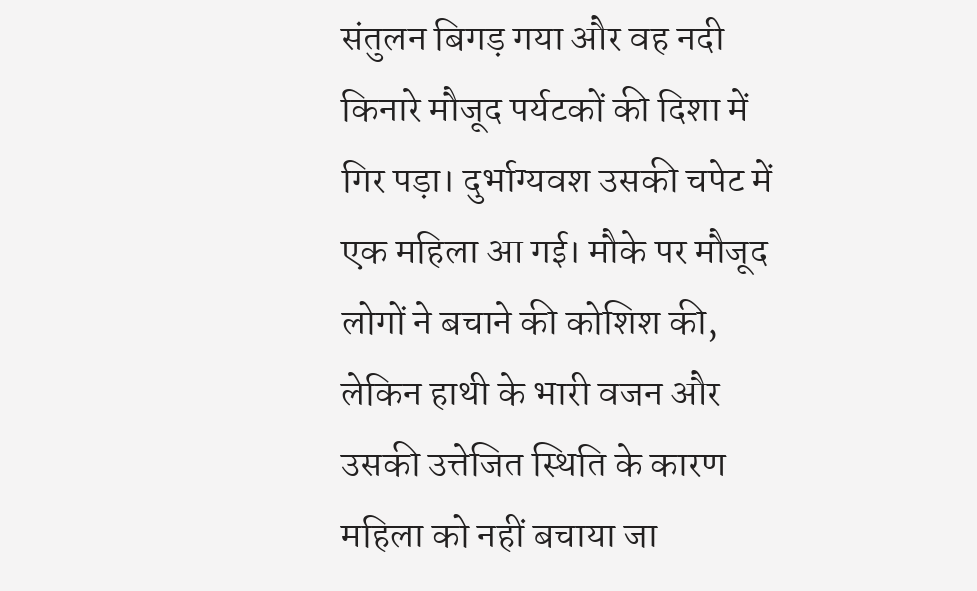संतुलन बिगड़ गया और वह नदी किनारे मौजूद पर्यटकों की दिशा में गिर पड़ा। दुर्भाग्यवश उसकी चपेट में एक महिला आ गई। मौके पर मौजूद लोगों ने बचाने की कोशिश की, लेकिन हाथी के भारी वजन और उसकी उत्तेजित स्थिति के कारण महिला को नहीं बचाया जा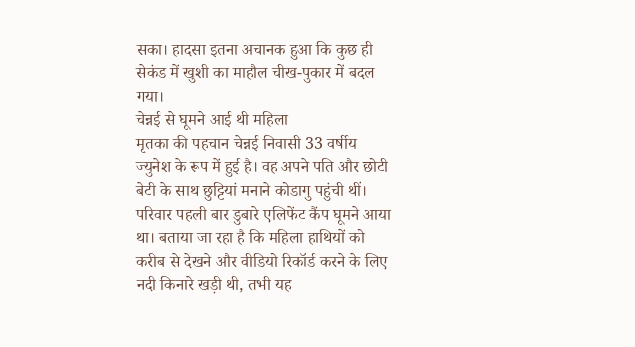सका। हादसा इतना अचानक हुआ कि कुछ ही सेकंड में खुशी का माहौल चीख-पुकार में बदल गया।
चेन्नई से घूमने आई थी महिला
मृतका की पहचान चेन्नई निवासी 33 वर्षीय ज्युनेश के रूप में हुई है। वह अपने पति और छोटी बेटी के साथ छुट्टियां मनाने कोडागु पहुंची थीं। परिवार पहली बार डुबारे एलिफेंट कैंप घूमने आया था। बताया जा रहा है कि महिला हाथियों को करीब से देखने और वीडियो रिकॉर्ड करने के लिए नदी किनारे खड़ी थी, तभी यह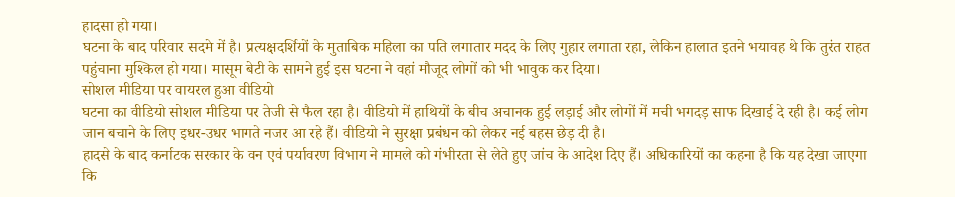हादसा हो गया।
घटना के बाद परिवार सदमे में है। प्रत्यक्षदर्शियों के मुताबिक महिला का पति लगातार मदद के लिए गुहार लगाता रहा, लेकिन हालात इतने भयावह थे कि तुरंत राहत पहुंचाना मुश्किल हो गया। मासूम बेटी के सामने हुई इस घटना ने वहां मौजूद लोगों को भी भावुक कर दिया।
सोशल मीडिया पर वायरल हुआ वीडियो
घटना का वीडियो सोशल मीडिया पर तेजी से फैल रहा है। वीडियो में हाथियों के बीच अचानक हुई लड़ाई और लोगों में मची भगदड़ साफ दिखाई दे रही है। कई लोग जान बचाने के लिए इधर-उधर भागते नजर आ रहे हैं। वीडियो ने सुरक्षा प्रबंधन को लेकर नई बहस छेड़ दी है।
हादसे के बाद कर्नाटक सरकार के वन एवं पर्यावरण विभाग ने मामले को गंभीरता से लेते हुए जांच के आदेश दिए हैं। अधिकारियों का कहना है कि यह देखा जाएगा कि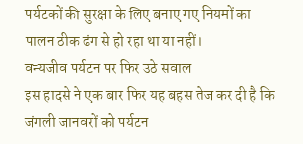पर्यटकों की सुरक्षा के लिए बनाए गए नियमों का पालन ठीक ढंग से हो रहा था या नहीं।
वन्यजीव पर्यटन पर फिर उठे सवाल
इस हादसे ने एक बार फिर यह बहस तेज कर दी है कि जंगली जानवरों को पर्यटन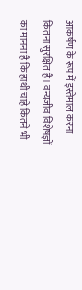आकर्षण के रूप में इस्तेमाल करना कितना सुरक्षित है। वन्यजीव विशेषज्ञों का मानना है कि हाथी चाहे कितने भी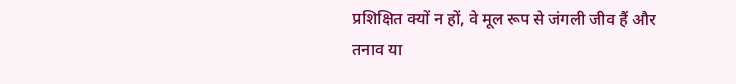प्रशिक्षित क्यों न हों, वे मूल रूप से जंगली जीव हैं और तनाव या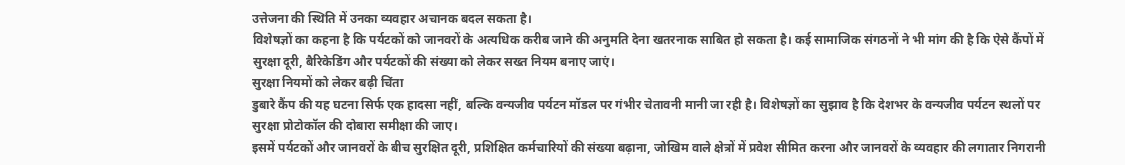उत्तेजना की स्थिति में उनका व्यवहार अचानक बदल सकता है।
विशेषज्ञों का कहना है कि पर्यटकों को जानवरों के अत्यधिक करीब जाने की अनुमति देना खतरनाक साबित हो सकता है। कई सामाजिक संगठनों ने भी मांग की है कि ऐसे कैंपों में सुरक्षा दूरी, बैरिकेडिंग और पर्यटकों की संख्या को लेकर सख्त नियम बनाए जाएं।
सुरक्षा नियमों को लेकर बढ़ी चिंता
डुबारे कैंप की यह घटना सिर्फ एक हादसा नहीं, बल्कि वन्यजीव पर्यटन मॉडल पर गंभीर चेतावनी मानी जा रही है। विशेषज्ञों का सुझाव है कि देशभर के वन्यजीव पर्यटन स्थलों पर सुरक्षा प्रोटोकॉल की दोबारा समीक्षा की जाए।
इसमें पर्यटकों और जानवरों के बीच सुरक्षित दूरी, प्रशिक्षित कर्मचारियों की संख्या बढ़ाना, जोखिम वाले क्षेत्रों में प्रवेश सीमित करना और जानवरों के व्यवहार की लगातार निगरानी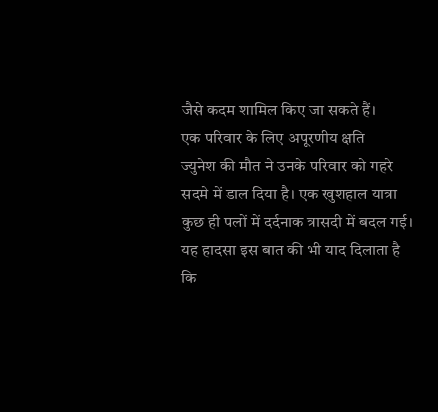जैसे कदम शामिल किए जा सकते हैं।
एक परिवार के लिए अपूरणीय क्षति
ज्युनेश की मौत ने उनके परिवार को गहरे सदमे में डाल दिया है। एक खुशहाल यात्रा कुछ ही पलों में दर्दनाक त्रासदी में बदल गई। यह हादसा इस बात की भी याद दिलाता है कि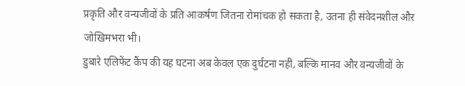प्रकृति और वन्यजीवों के प्रति आकर्षण जितना रोमांचक हो सकता है, उतना ही संवेदनशील और जोखिमभरा भी।
डुबारे एलिफेंट कैंप की यह घटना अब केवल एक दुर्घटना नहीं, बल्कि मानव और वन्यजीवों के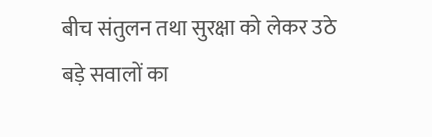बीच संतुलन तथा सुरक्षा को लेकर उठे बड़े सवालों का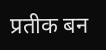प्रतीक बन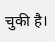चुकी है।